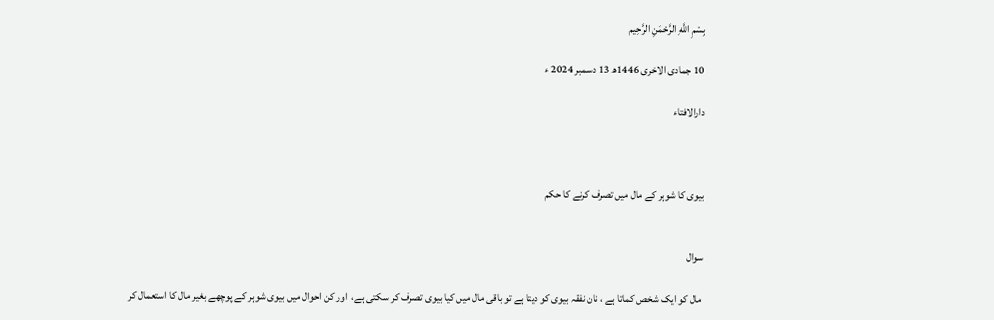بِسْمِ اللَّهِ الرَّحْمَنِ الرَّحِيم

10 جمادى الاخرى 1446ھ 13 دسمبر 2024 ء

دارالافتاء



بیوی کا شوہر کے مال میں تصرف کرنے کا حکم


سوال

 مال کو ایک شخص کماتا ہے ، نان نفقہ بیوی کو دیتا ہے تو باقی مال میں کیا بیوی تصرف کر سکتی ہے،  اور کن احوال میں بیوی شوہر کے پوچھے بغیر مال کا استعمال کر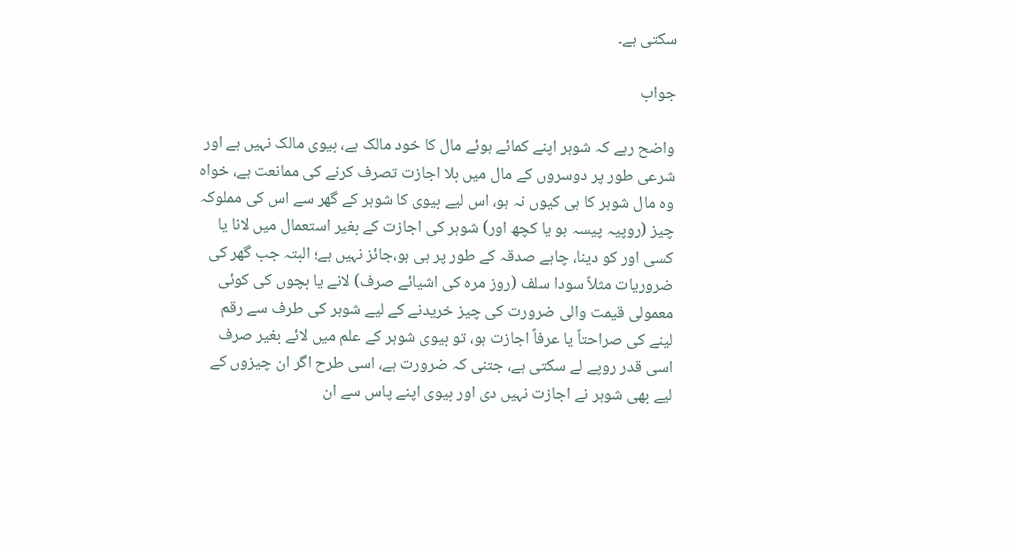سکتی ہے۔

جواب

واضح رہے کہ شوہر اپنے کمائے ہوئے مال کا خود مالک ہے، بیوی مالک نہیں ہے اور شرعی طور پر دوسروں کے مال میں بلا اجازت تصرف کرنے کی ممانعت ہے، خواہ وہ مال شوہر کا ہی کیوں نہ ہو، اس لیے بیوی کا شوہر کے گھر سے اس کی مملوکہ چیز (روپیہ پیسہ ہو یا کچھ اور) شوہر کی اجازت کے بغیر استعمال میں لانا یا کسی اور کو دینا، چاہے صدقہ کے طور پر ہی ہو،جائز نہیں ہے؛ البتہ جب گھر کی ضروریات مثلاً سودا سلف (روز مرہ کی اشیائے صرف) لانے یا بچوں کی کوئی معمولی قیمت والی ضرورت کی چیز خریدنے کے لیے شوہر کی طرف سے رقم لینے کی صراحتاً یا عرفاً اجازت ہو، تو بیوی شوہر کے علم میں لائے بغیر صرف اسی قدر روپے لے سکتی ہے، جتنی کہ ضرورت ہے، اسی طرح اگر ان چیزوں کے لیے بھی شوہر نے اجازت نہیں دی اور بیوی اپنے پاس سے ان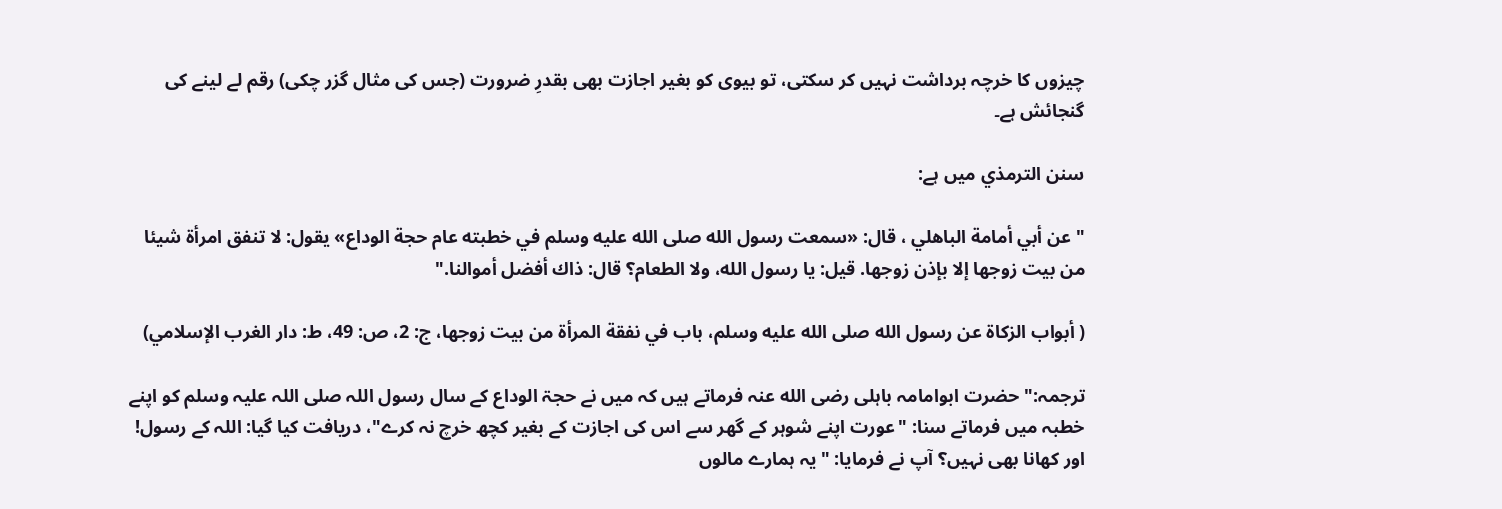چیزوں کا خرچہ برداشت نہیں کر سکتی، تو بیوی کو بغیر اجازت بھی بقدرِ ضرورت (جس کی مثال گزر چکی) رقم لے لینے کی گنجائش ہے۔

سنن الترمذي میں ہے:

" عن ‌أبي أمامة الباهلي ، قال: «سمعت رسول الله صلى الله عليه وسلم في خطبته عام حجة الوداع» يقول: لا تنفق امرأة شيئا من بيت زوجها إلا بإذن زوجها. قيل: يا رسول الله، ولا الطعام؟ قال: ذاك أفضل أموالنا."

( أبواب الزكاة عن رسول الله صلى الله عليه وسلم، باب في نفقة المرأة من بيت زوجها، ج: 2، ص: 49، ط: دار الغرب الإسلامي)

ترجمہ:" حضرت ابوامامہ باہلی رضی الله عنہ فرماتے ہیں کہ میں نے حجۃ الوداع کے سال رسول اللہ صلی اللہ علیہ وسلم کو اپنے خطبہ میں فرماتے سنا: "عورت اپنے شوہر کے گھر سے اس کی اجازت کے بغیر کچھ خرچ نہ کرے"، دریافت کیا گیا: اللہ کے رسول! اور کھانا بھی نہیں؟ آپ نے فرمایا: "یہ ہمارے مالوں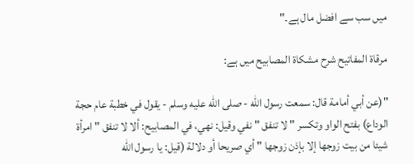میں سب سے افضل مال ہے۔"

مرقاة المفاتيح شرح مشكاة المصابيح میں ہے:

"(عن أبي أمامة قال: سمعت رسول الله - صلى الله عليه وسلم - يقول في خطبة عام حجة الوداع) بفتح الواو وتكسر " لا تنفق " نفي وقيل: نهي، في المصابيح: ألا لا تنفق " امرأة شيئا من بيت زوجها إلا بإذن زوجها " أي صريحا أو دلالة (قيل: يا رسول الله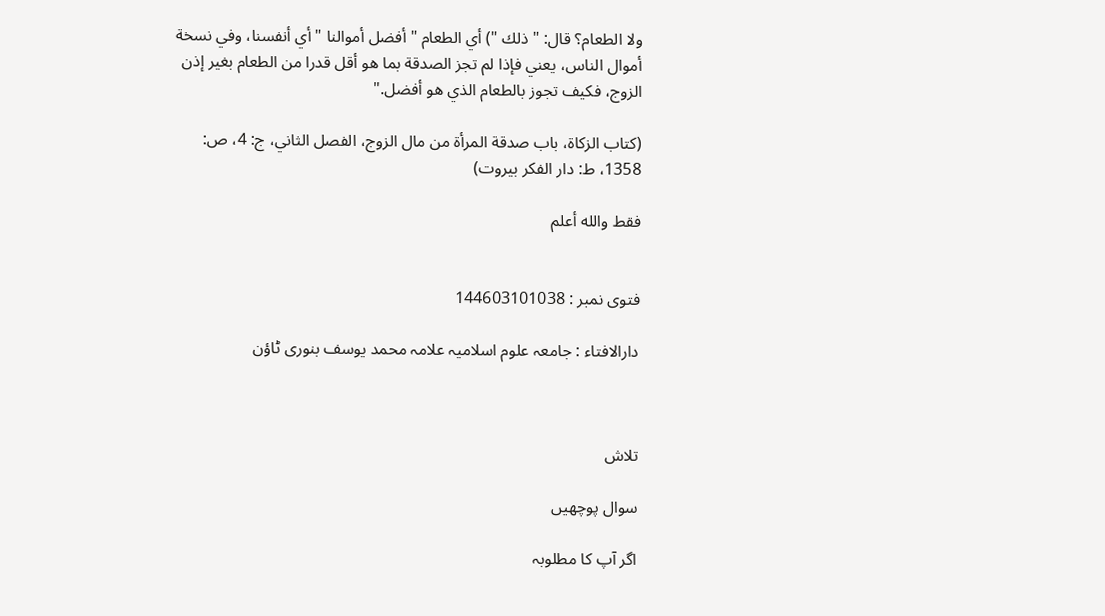ولا الطعام؟ قال: " ذلك ") أي الطعام " أفضل أموالنا " أي أنفسنا، وفي نسخة أموال الناس، يعني فإذا لم تجز الصدقة بما هو أقل قدرا من الطعام بغير إذن الزوج، فكيف تجوز بالطعام الذي هو أفضل."

(كتاب الزكاة، باب صدقة المرأة من مال الزوج، الفصل الثاني، ج: 4، ص: 1358، ط: دار الفكر بيروت)

فقط والله أعلم


فتوی نمبر : 144603101038

دارالافتاء : جامعہ علوم اسلامیہ علامہ محمد یوسف بنوری ٹاؤن



تلاش

سوال پوچھیں

اگر آپ کا مطلوبہ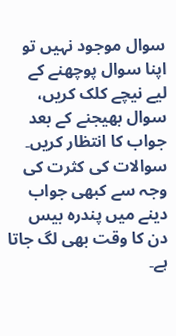سوال موجود نہیں تو اپنا سوال پوچھنے کے لیے نیچے کلک کریں، سوال بھیجنے کے بعد جواب کا انتظار کریں۔ سوالات کی کثرت کی وجہ سے کبھی جواب دینے میں پندرہ بیس دن کا وقت بھی لگ جاتا ہے۔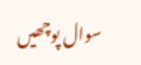سوال پوچھیں